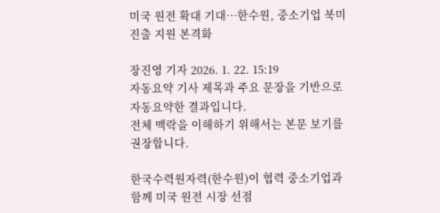미국 원전 확대 기대…한수원, 중소기업 북미 진출 지원 본격화

장진영 기자 2026. 1. 22. 15:19
자동요약 기사 제목과 주요 문장을 기반으로 자동요약한 결과입니다.
전체 맥락을 이해하기 위해서는 본문 보기를 권장합니다.

한국수력원자력(한수원)이 협력 중소기업과 함께 미국 원전 시장 선점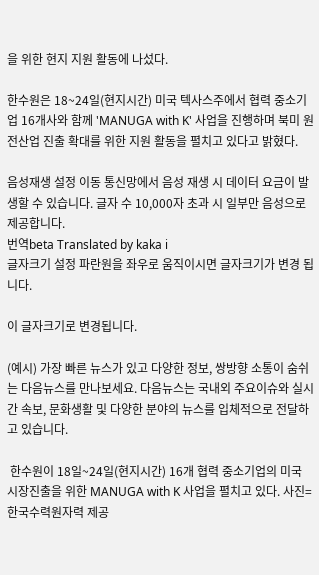을 위한 현지 지원 활동에 나섰다.

한수원은 18~24일(현지시간) 미국 텍사스주에서 협력 중소기업 16개사와 함께 'MANUGA with K' 사업을 진행하며 북미 원전산업 진출 확대를 위한 지원 활동을 펼치고 있다고 밝혔다.

음성재생 설정 이동 통신망에서 음성 재생 시 데이터 요금이 발생할 수 있습니다. 글자 수 10,000자 초과 시 일부만 음성으로 제공합니다.
번역beta Translated by kaka i
글자크기 설정 파란원을 좌우로 움직이시면 글자크기가 변경 됩니다.

이 글자크기로 변경됩니다.

(예시) 가장 빠른 뉴스가 있고 다양한 정보, 쌍방향 소통이 숨쉬는 다음뉴스를 만나보세요. 다음뉴스는 국내외 주요이슈와 실시간 속보, 문화생활 및 다양한 분야의 뉴스를 입체적으로 전달하고 있습니다.

 한수원이 18일~24일(현지시간) 16개 협력 중소기업의 미국 시장진출을 위한 MANUGA with K 사업을 펼치고 있다. 사진=한국수력원자력 제공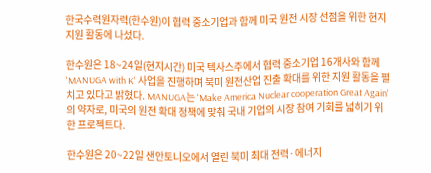한국수력원자력(한수원)이 협력 중소기업과 함께 미국 원전 시장 선점을 위한 현지 지원 활동에 나섰다.

한수원은 18~24일(현지시간) 미국 텍사스주에서 협력 중소기업 16개사와 함께 'MANUGA with K' 사업을 진행하며 북미 원전산업 진출 확대를 위한 지원 활동을 펼치고 있다고 밝혔다. MANUGA는 'Make America Nuclear cooperation Great Again'의 약자로, 미국의 원전 확대 정책에 맞춰 국내 기업의 시장 참여 기회를 넓히기 위한 프로젝트다.

한수원은 20~22일 샌안토니오에서 열린 북미 최대 전력·에너지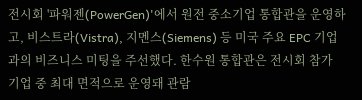전시회 '파워젠(PowerGen)'에서 원전 중소기업 통합관을 운영하고, 비스트라(Vistra), 지멘스(Siemens) 등 미국 주요 EPC 기업과의 비즈니스 미팅을 주선했다. 한수원 통합관은 전시회 참가 기업 중 최대 면적으로 운영돼 관람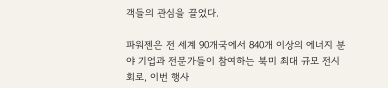객들의 관심을 끌었다.

파워젠은 전 세계 90개국에서 840개 이상의 에너지 분야 기업과 전문가들이 참여하는 북미 최대 규모 전시회로, 이번 행사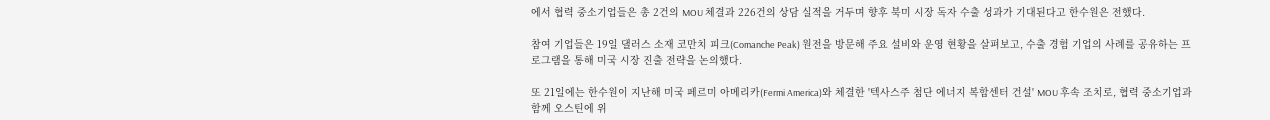에서 협력 중소기업들은 총 2건의 MOU 체결과 226건의 상담 실적을 거두며 향후 북미 시장 독자 수출 성과가 기대된다고 한수원은 전했다.

참여 기업들은 19일 댈러스 소재 코만치 피크(Comanche Peak) 원전을 방문해 주요 설비와 운영 현황을 살펴보고, 수출 경험 기업의 사례를 공유하는 프로그램을 통해 미국 시장 진출 전략을 논의했다.

또 21일에는 한수원이 지난해 미국 페르미 아메리카(Fermi America)와 체결한 '텍사스주 첨단 에너지 복합센터 건설' MOU 후속 조치로, 협력 중소기업과 함께 오스틴에 위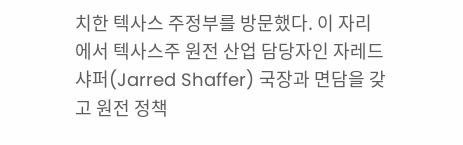치한 텍사스 주정부를 방문했다. 이 자리에서 텍사스주 원전 산업 담당자인 자레드 샤퍼(Jarred Shaffer) 국장과 면담을 갖고 원전 정책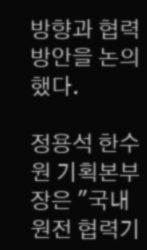방향과 협력 방안을 논의했다.

정용석 한수원 기획본부장은 "국내 원전 협력기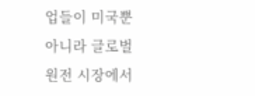업들이 미국뿐 아니라 글로벌 원전 시장에서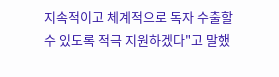지속적이고 체계적으로 독자 수출할 수 있도록 적극 지원하겠다"고 말했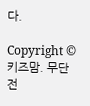다.

Copyright © 키즈맘. 무단전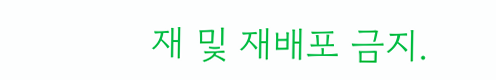재 및 재배포 금지.